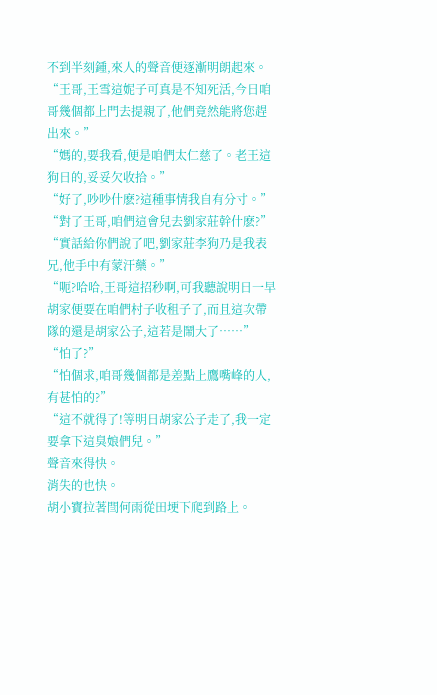不到半刻鍾,來人的聲音便逐漸明朗起來。
“王哥,王雪這妮子可真是不知死活,今日咱哥幾個都上門去提親了,他們竟然能將您趕出來。”
“媽的,要我看,便是咱們太仁慈了。老王這狗日的,妥妥欠收拾。”
“好了,吵吵什麽?這種事情我自有分寸。”
“對了王哥,咱們這會兒去劉家莊幹什麽?”
“實話給你們說了吧,劉家莊李狗乃是我表兄,他手中有蒙汗藥。”
“呃?哈哈,王哥這招秒啊,可我聽說明日一早胡家便要在咱們村子收租子了,而且這次帶隊的還是胡家公子,這若是鬧大了……”
“怕了?”
“怕個求,咱哥幾個都是差點上鷹嘴峰的人,有甚怕的?”
“這不就得了!等明日胡家公子走了,我一定要拿下這臭娘們兒。”
聲音來得快。
消失的也快。
胡小寶拉著閆何雨從田埂下爬到路上。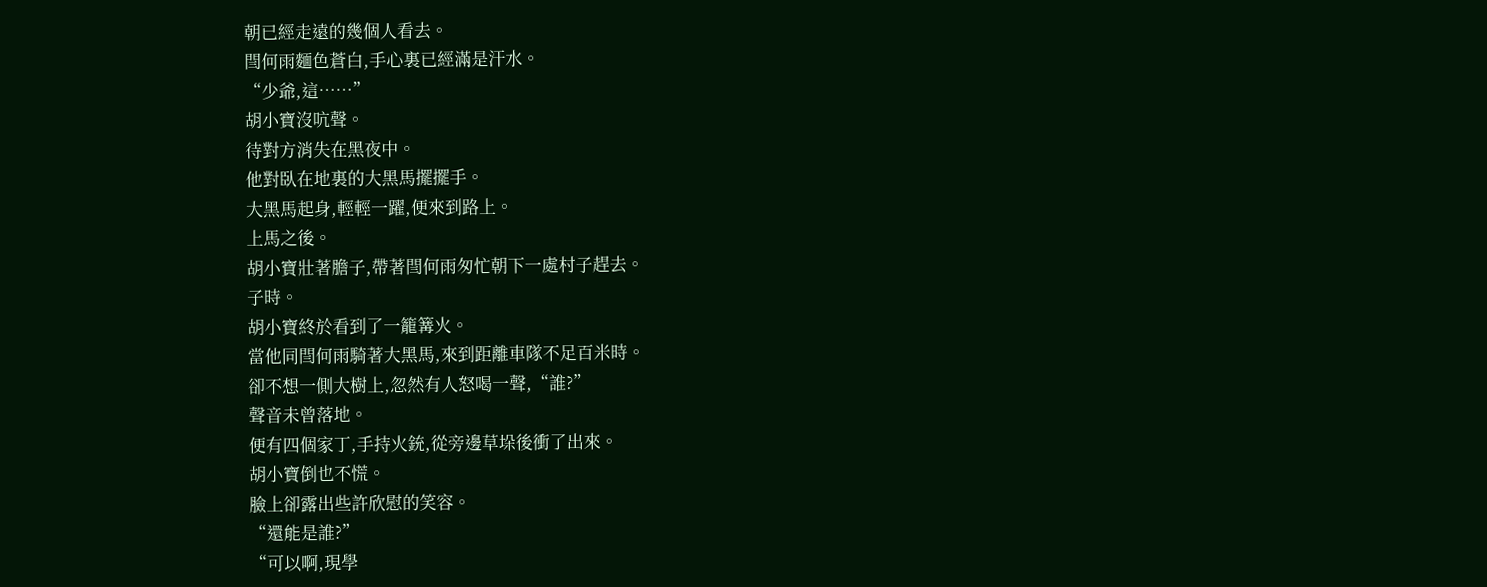朝已經走遠的幾個人看去。
閆何雨麵色蒼白,手心裏已經滿是汗水。
“少爺,這……”
胡小寶沒吭聲。
待對方消失在黑夜中。
他對臥在地裏的大黑馬擺擺手。
大黑馬起身,輕輕一躍,便來到路上。
上馬之後。
胡小寶壯著膽子,帶著閆何雨匆忙朝下一處村子趕去。
子時。
胡小寶終於看到了一籠篝火。
當他同閆何雨騎著大黑馬,來到距離車隊不足百米時。
卻不想一側大樹上,忽然有人怒喝一聲,“誰?”
聲音未曾落地。
便有四個家丁,手持火銃,從旁邊草垛後衝了出來。
胡小寶倒也不慌。
臉上卻露出些許欣慰的笑容。
“還能是誰?”
“可以啊,現學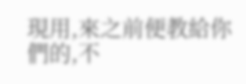現用,來之前便教給你們的,不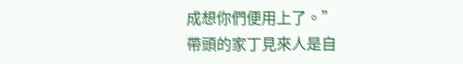成想你們便用上了。”
帶頭的家丁見來人是自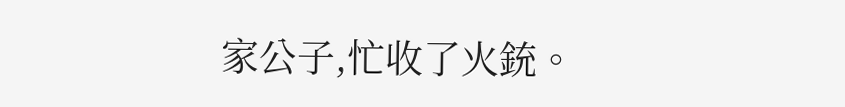家公子,忙收了火銃。